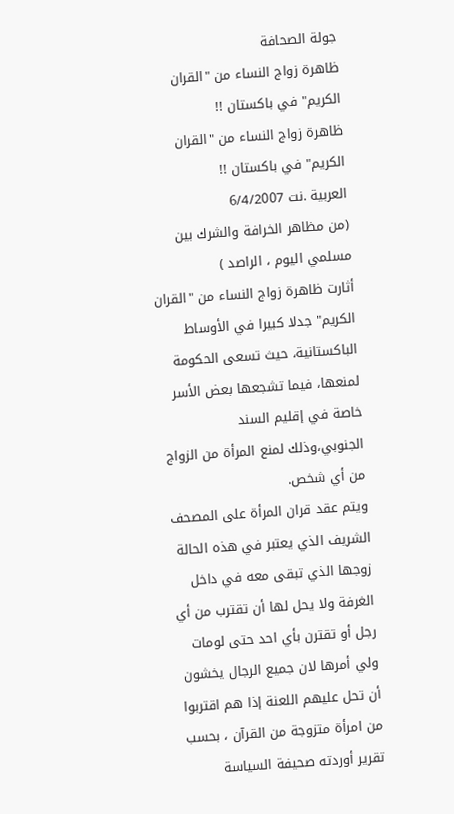جولة الصحافة
ظاهرة زواج النساء من "القران الكريم" في باكستان !!
ظاهرة زواج النساء من "القران الكريم" في باكستان !!
العربية .نت 6/4/2007
(من مظاهر الخرافة والشرك بين مسلمي اليوم ، الراصد )
أثارت ظاهرة زواج النساء من "القران الكريم" جدلا كبيرا في الأوساط الباكستانية، حيث تسعى الحكومة لمنعها، فيما تشجعها بعض الأسر خاصة في إقليم السند الجنوبي،وذلك لمنع المرأة من الزواج من أي شخص.
ويتم عقد قران المرأة على المصحف الشريف الذي يعتبر في هذه الحالة زوجها الذي تبقى معه في داخل الغرفة ولا يحل لها أن تقترب من أي رجل أو تقترن بأي احد حتى لومات ولي أمرها لان جميع الرجال يخشون أن تحل عليهم اللعنة إذا هم اقتربوا من امرأة متزوجة من القرآن ، بحسب تقرير أوردته صحيفة السياسة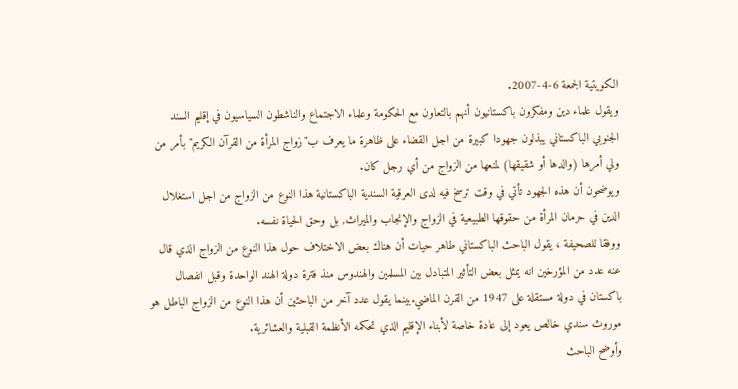الكويتية الجمعة 6-4-2007.
ويقول علماء دين ومفكرون باكستانيون أنهم بالتعاون مع الحكومة وعلماء الاجتماع والناشطون السياسيون في إقليم السند الجنوبي الباكستاني يبذلون جهودا كبيرة من اجل القضاء على ظاهرة ما يعرف ب"زواج المرأة من القرآن الكريم" بأمر من ولي أمرها (والدها أو شقيقها) لمنعها من الزواج من أي رجل كان.
ويوضحون أن هذه الجهود تأتي في وقت ترسخ فيه لدى العرقية السندية الباكستانية هذا النوع من الزواج من اجل استغلال الدين في حرمان المرأة من حقوقها الطبيعية في الزواج والإنجاب والميراث, بل وحق الحياة نفسه.
ووفقا للصحيفة ، يقول الباحث الباكستاني طاهر حيات أن هناك بعض الاختلاف حول هذا النوع من الزواج الذي قال عنه عدد من المؤرخين انه يمثل بعض التأثير المتبادل بين المسلمين والهندوس منذ فترة دولة الهند الواحدة وقبل انفصال باكستان في دولة مستقلة على 1947 من القرن الماضي.بينما يقول عدد آخر من الباحثين أن هذا النوع من الزواج الباطل هو موروث سندي خالص يعود إلى عادة خاصة لأبناء الإقليم الذي تحكمه الأنظمة القبلية والعشائرية.
وأوضح الباحث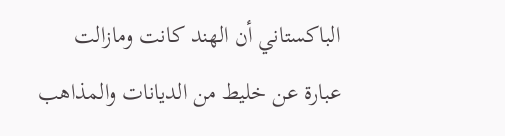الباكستاني أن الهند كانت ومازالت عبارة عن خليط من الديانات والمذاهب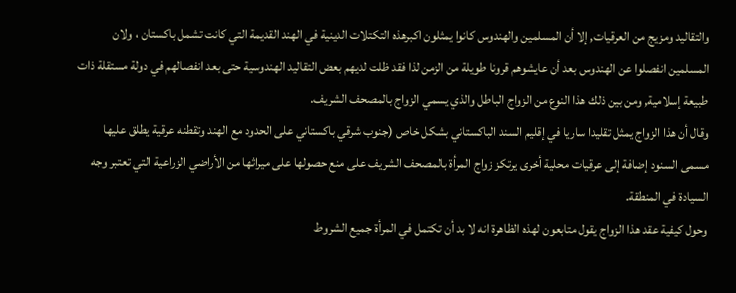والتقاليد ومزيج من العرقيات, إلا أن المسلمين والهندوس كانوا يمثلون اكبرهذه التكتلات الدينية في الهند القديمة التي كانت تشمل باكستان ، ولان المسلمين انفصلوا عن الهندوس بعد أن عايشوهم قرونا طويلة من الزمن لذا فقد ظلت لديهم بعض التقاليد الهندوسية حتى بعد انفصالهم في دولة مستقلة ذات طبيعة إسلامية, ومن بين ذلك هذا النوع من الزواج الباطل والذي يسمي الزواج بالمصحف الشريف.
وقال أن هذا الزواج يمثل تقليدا ساريا في إقليم السند الباكستاني بشكل خاص (جنوب شرقي باكستاني على الحدود مع الهند وتقطنه عرقية يطلق عليها مسمى السنود إضافة إلى عرقيات محلية أخرى يرتكز زواج المرأة بالمصحف الشريف على منع حصولها على ميراثها من الأراضي الزراعية التي تعتبر وجه السيادة في المنطقة.
وحول كيفية عقد هذا الزواج يقول متابعون لهذه الظاهرة انه لا بد أن تكتمل في المرأة جميع الشروط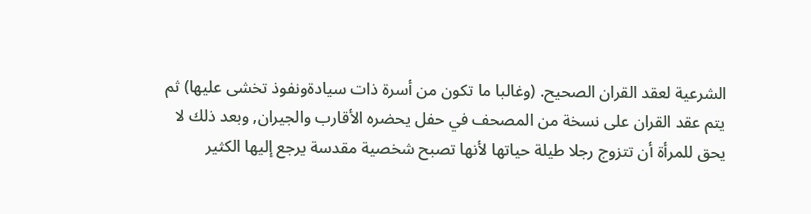الشرعية لعقد القران الصحيح. (وغالبا ما تكون من أسرة ذات سيادةونفوذ تخشى عليها) ثم يتم عقد القران على نسخة من المصحف في حفل يحضره الأقارب والجيران, وبعد ذلك لا يحق للمرأة أن تتزوج رجلا طيلة حياتها لأنها تصبح شخصية مقدسة يرجع إليها الكثير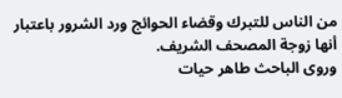من الناس للتبرك وقضاء الحوائج ورد الشرور باعتبار أنها زوجة المصحف الشريف.
وروى الباحث طاهر حيات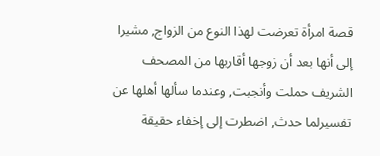قصة امرأة تعرضت لهذا النوع من الزواج, مشيرا إلى أنها بعد أن زوجها أقاربها من المصحف الشريف حملت وأنجبت, وعندما سألها أهلها عن تفسيرلما حدث, اضطرت إلى إخفاء حقيقة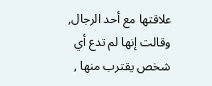علاقتها مع أحد الرجال, وقالت إنها لم تدع أي شخص يقترب منها ,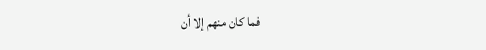فما كان منهم إلا أن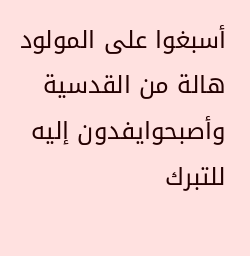أسبغوا على المولود هالة من القدسية وأصبحوايفدون إليه للتبرك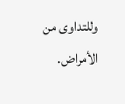وللتداوى من الأمراض.